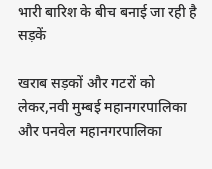भारी बारिश के बीच बनाई जा रही है सड़कें

खराब सड़कों और गटरों को लेकर,नवी मुम्बई महानगरपालिका और पनवेल महानगरपालिका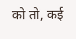को तो, कई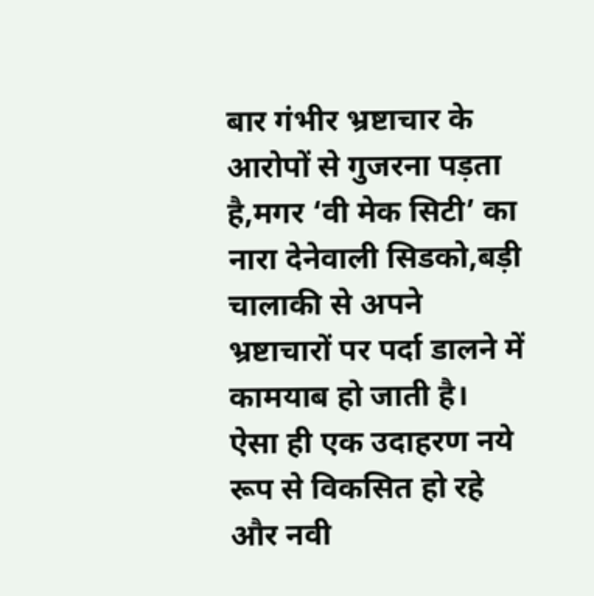बार गंभीर भ्रष्टाचार के आरोपों से गुजरना पड़ता है,मगर ‘वी मेक सिटी’ का नारा देनेवाली सिडको,बड़ी चालाकी से अपने भ्रष्टाचारों पर पर्दा डालने में कामयाब हो जाती है। ऐसा ही एक उदाहरण नये रूप से विकसित हो रहे और नवी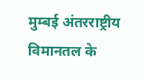मुम्बई अंतरराष्ट्रीय विमानतल के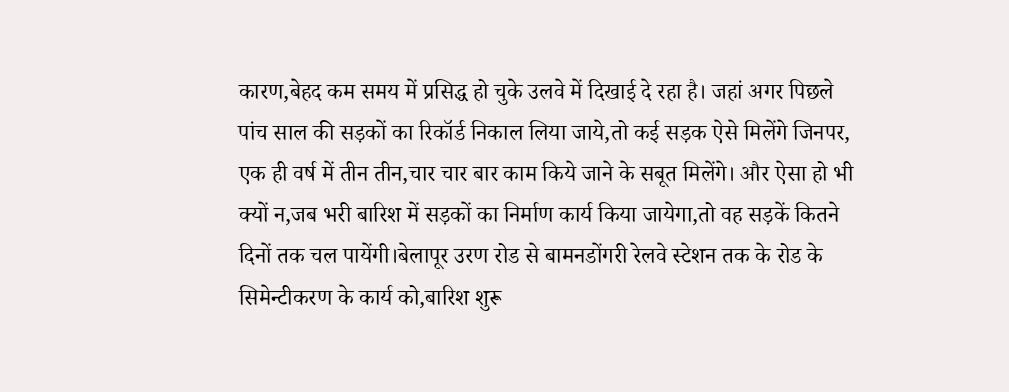कारण,बेहद कम समय में प्रसिद्ध हो चुके उलवे में दिखाई दे रहा है। जहां अगर पिछले पांच साल की सड़कों का रिकॉर्ड निकाल लिया जाये,तो कई सड़क ऐसे मिलेंगे जिनपर, एक ही वर्ष में तीन तीन,चार चार बार काम किये जाने के सबूत मिलेंगे। और ऐसा हो भी क्यों न,जब भरी बारिश में सड़कों का निर्माण कार्य किया जायेगा,तो वह सड़कें कितने दिनों तक चल पायेंगी।बेलापूर उरण रोड से बामनडोंगरी रेलवे स्टेशन तक के रोड के सिमेन्टीकरण के कार्य को,बारिश शुरू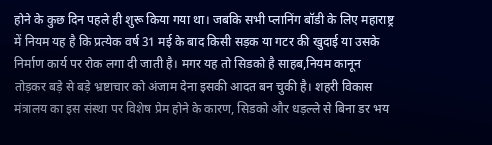होने के कुछ दिन पहले ही शुरू किया गया था। जबकि सभी प्लानिंग बॉडी के लिए महाराष्ट्र में नियम यह है कि प्रत्येक वर्ष 31 मई के बाद किसी सड़क या गटर की खुदाई या उसके निर्माण कार्य पर रोक लगा दी जाती है। मगर यह तो सिडको है साहब,नियम कानून तोड़कर बड़े से बड़े भ्रष्टाचार को अंजाम देना इसकी आदत बन चुकी है। शहरी विकास मंत्रालय का इस संस्था पर विशेष प्रेम होने के कारण, सिडको और धड़ल्ले से बिना डर भय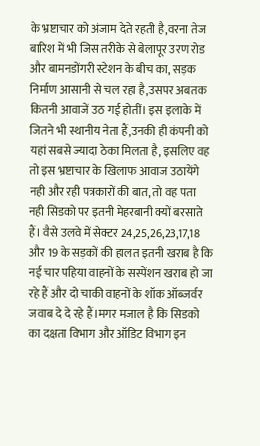के भ्रष्टाचार को अंजाम देते रहती है,वरना तेज बारिश में भी जिस तरीके से बेलापूर उरण रोड और बामनडोंगरी स्टेशन के बीच का, सड़क निर्माण आसानी से चल रहा है,उसपर अबतक कितनी आवाजें उठ गई होतीं। इस इलाके में जितने भी स्थानीय नेता हैं,उनकी ही कंपनी को यहां सबसे ज्यादा ठेका मिलता है, इसलिए वह तो इस भ्रष्टाचार के खिलाफ आवाज उठायेंगे नही और रही पत्रकारों की बात, तो वह पता नही सिडको पर इतनी मेहरबानी क्यों बरसाते हैं। वैसे उलवे में सेक्टर 24,25,26,23,17,18 और 19 के सड़कों की हालत इतनी खराब है कि नई चार पहिया वाहनों के सस्पेंशन खराब हो जा रहे हैं और दो चाकी वाहनों के शॉक ऑब्जर्वर जवाब दे दे रहे हैं।मगर मजाल है कि सिडको का दक्षता विभाग और ऑडिट विभाग इन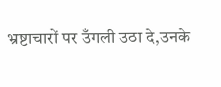भ्रष्टाचारों पर उँगली उठा दे,उनके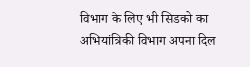विभाग के लिए भी सिडको का अभियांत्रिकी विभाग अपना दिल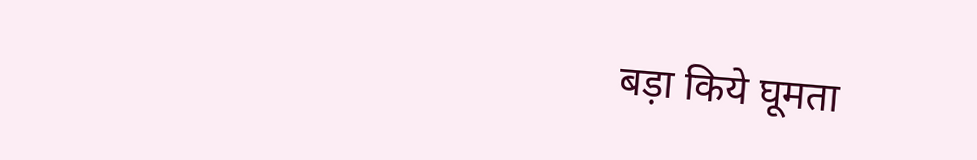बड़ा किये घूमता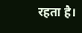रहता है।